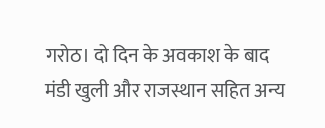गरोठ। दो दिन के अवकाश के बाद मंडी खुली और राजस्थान सहित अन्य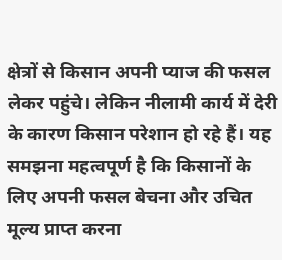क्षेत्रों से किसान अपनी प्याज की फसल लेकर पहुंचे। लेकिन नीलामी कार्य में देरी के कारण किसान परेशान हो रहे हैं। यह समझना महत्वपूर्ण है कि किसानों के लिए अपनी फसल बेचना और उचित मूल्य प्राप्त करना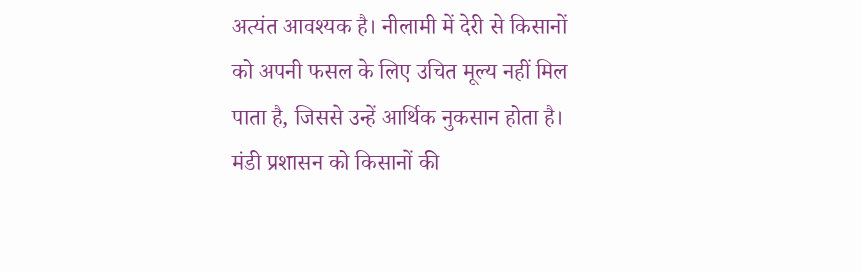अत्यंत आवश्यक है। नीलामी में देरी से किसानों को अपनी फसल के लिए उचित मूल्य नहीं मिल पाता है, जिससे उन्हें आर्थिक नुकसान होता है। मंडी प्रशासन को किसानों की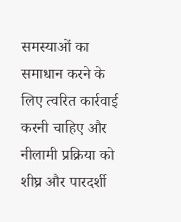समस्याओं का समाधान करने के लिए त्वरित कार्रवाई करनी चाहिए और नीलामी प्रक्रिया को शीघ्र और पारदर्शी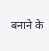बनाने के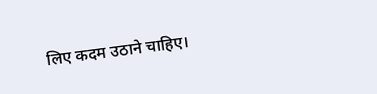लिए कदम उठाने चाहिए।